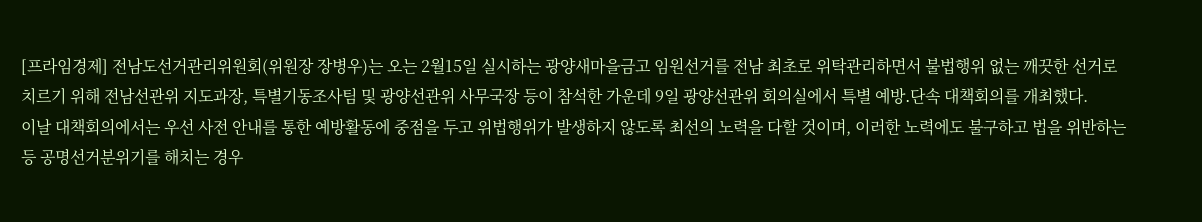[프라임경제] 전남도선거관리위원회(위원장 장병우)는 오는 2월15일 실시하는 광양새마을금고 임원선거를 전남 최초로 위탁관리하면서 불법행위 없는 깨끗한 선거로 치르기 위해 전남선관위 지도과장, 특별기동조사팀 및 광양선관위 사무국장 등이 참석한 가운데 9일 광양선관위 회의실에서 특별 예방․단속 대책회의를 개최했다.
이날 대책회의에서는 우선 사전 안내를 통한 예방활동에 중점을 두고 위법행위가 발생하지 않도록 최선의 노력을 다할 것이며, 이러한 노력에도 불구하고 법을 위반하는 등 공명선거분위기를 해치는 경우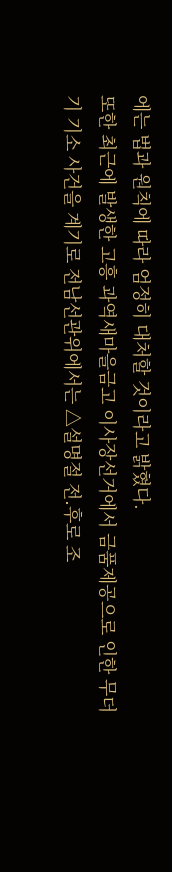에는 법과 원칙에 따라 엄정히 대처할 것이라고 밝혔다.
또한 최근에 발생한 고흥 과역새마을금고 이사장선거에서 금품제공으로 인한 무더기 기소 사건을 계기로 전남선관위에서는 △설명절 전․후로 조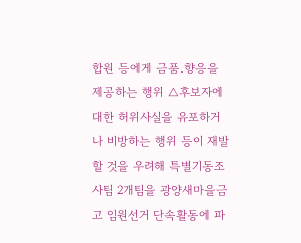합원 등에게 금품․향응을 제공하는 행위 △후보자에 대한 허위사실을 유포하거나 비방하는 행위 등이 재발할 것을 우려해 특별기동조사팀 2개팀을 광양새마을금고 임원선거 단속활동에 파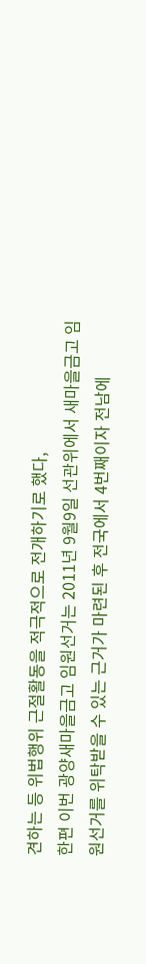견하는 등 위법행위 근절활동을 적극적으로 전개하기로 했다,
한편 이번 광양새마을금고 임원선거는 2011년 9월9일 선관위에서 새마을금고 임원선거를 위탁받을 수 있는 근거가 마련된 후 전국에서 4번째이자 전남에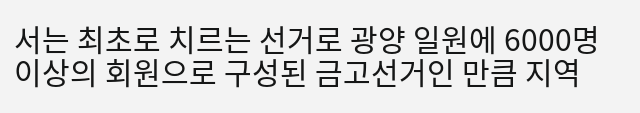서는 최초로 치르는 선거로 광양 일원에 6000명 이상의 회원으로 구성된 금고선거인 만큼 지역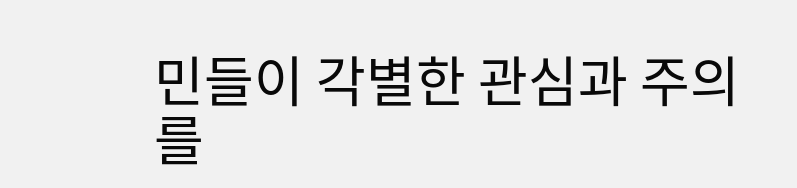민들이 각별한 관심과 주의를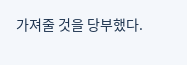가져줄 것을 당부했다.